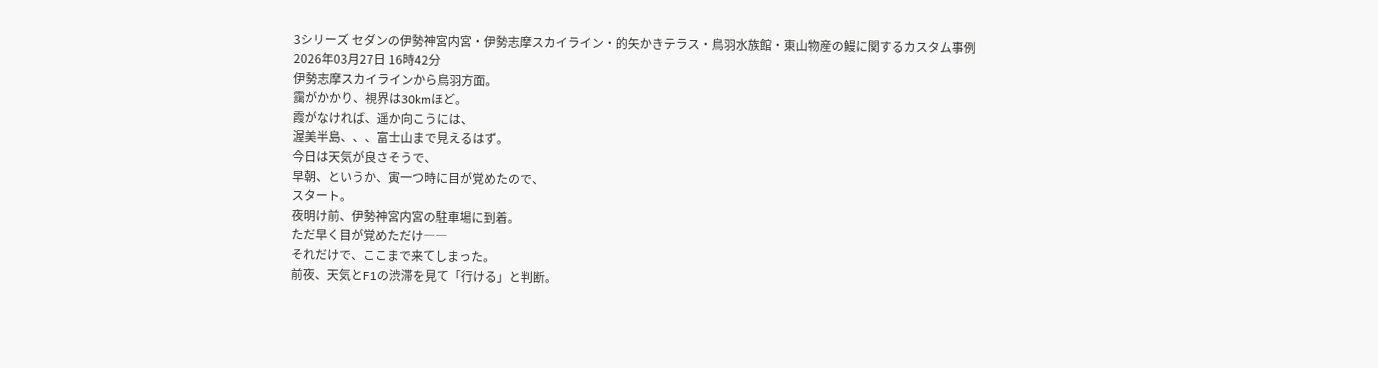3シリーズ セダンの伊勢神宮内宮・伊勢志摩スカイライン・的矢かきテラス・鳥羽水族館・東山物産の鰻に関するカスタム事例
2026年03月27日 16時42分
伊勢志摩スカイラインから鳥羽方面。
靄がかかり、視界は30kmほど。
霞がなければ、遥か向こうには、
渥美半島、、、富士山まで見えるはず。
今日は天気が良さそうで、
早朝、というか、寅一つ時に目が覚めたので、
スタート。
夜明け前、伊勢神宮内宮の駐車場に到着。
ただ早く目が覚めただけ――
それだけで、ここまで来てしまった。
前夜、天気とF1の渋滞を見て「行ける」と判断。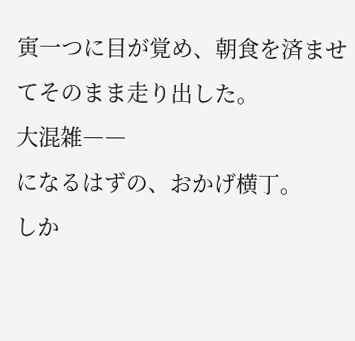寅一つに目が覚め、朝食を済ませてそのまま走り出した。
大混雑――
になるはずの、おかげ横丁。
しか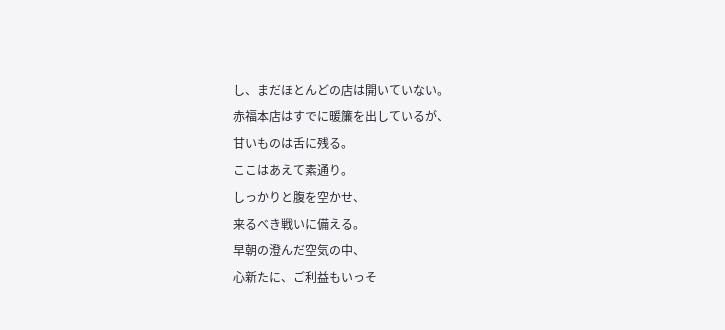し、まだほとんどの店は開いていない。
赤福本店はすでに暖簾を出しているが、
甘いものは舌に残る。
ここはあえて素通り。
しっかりと腹を空かせ、
来るべき戦いに備える。
早朝の澄んだ空気の中、
心新たに、ご利益もいっそ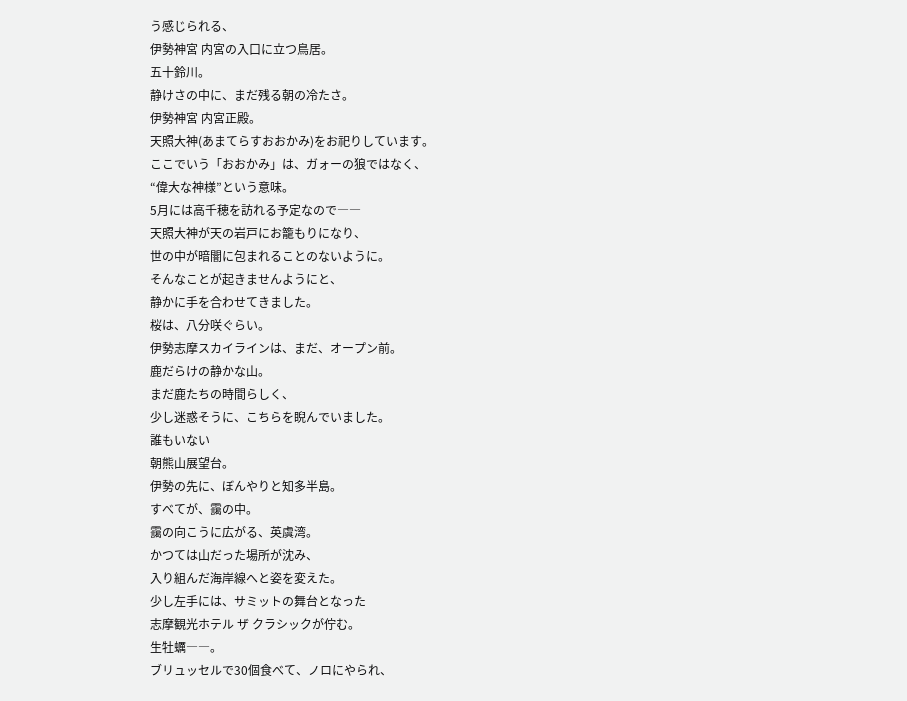う感じられる、
伊勢神宮 内宮の入口に立つ鳥居。
五十鈴川。
静けさの中に、まだ残る朝の冷たさ。
伊勢神宮 内宮正殿。
天照大神(あまてらすおおかみ)をお祀りしています。
ここでいう「おおかみ」は、ガォーの狼ではなく、
“偉大な神様”という意味。
5月には高千穂を訪れる予定なので――
天照大神が天の岩戸にお籠もりになり、
世の中が暗闇に包まれることのないように。
そんなことが起きませんようにと、
静かに手を合わせてきました。
桜は、八分咲ぐらい。
伊勢志摩スカイラインは、まだ、オープン前。
鹿だらけの静かな山。
まだ鹿たちの時間らしく、
少し迷惑そうに、こちらを睨んでいました。
誰もいない
朝熊山展望台。
伊勢の先に、ぼんやりと知多半島。
すべてが、靄の中。
靄の向こうに広がる、英虞湾。
かつては山だった場所が沈み、
入り組んだ海岸線へと姿を変えた。
少し左手には、サミットの舞台となった
志摩観光ホテル ザ クラシックが佇む。
生牡蠣――。
ブリュッセルで30個食べて、ノロにやられ、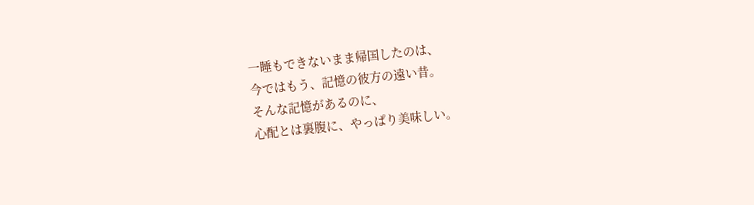一睡もできないまま帰国したのは、
今ではもう、記憶の彼方の遠い昔。
そんな記憶があるのに、
心配とは裏腹に、やっぱり美味しい。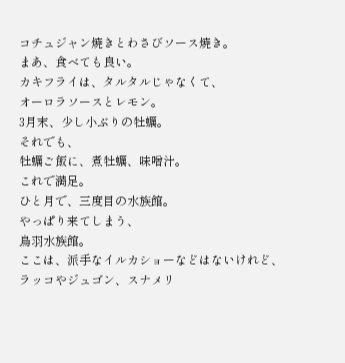コチュジャン焼きとわさびソース焼き。
まあ、食べても良い。
カキフライは、タルタルじゃなくて、
オーロラソースとレモン。
3月末、少し小ぶりの牡蠣。
それでも、
牡蠣ご飯に、煮牡蠣、味噌汁。
これで満足。
ひと月で、三度目の水族館。
やっぱり来てしまう、
鳥羽水族館。
ここは、派手なイルカショーなどはないけれど、
ラッコやジュゴン、スナメリ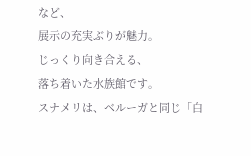など、
展示の充実ぶりが魅力。
じっくり向き合える、
落ち着いた水族館です。
スナメリは、ベルーガと同じ「白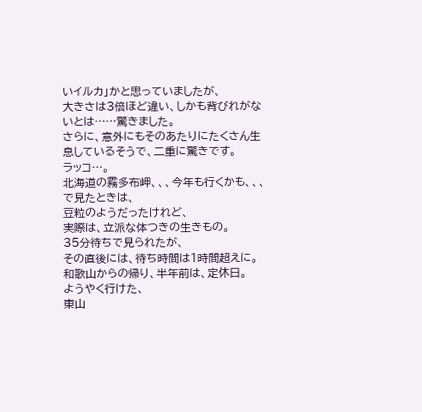いイルカ」かと思っていましたが、
大きさは3倍ほど違い、しかも背びれがないとは……驚きました。
さらに、意外にもそのあたりにたくさん生息しているそうで、二重に驚きです。
ラッコ…。
北海道の霧多布岬、、、今年も行くかも、、、で見たときは、
豆粒のようだったけれど、
実際は、立派な体つきの生きもの。
35分待ちで見られたが、
その直後には、待ち時間は1時間超えに。
和歌山からの帰り、半年前は、定休日。
ようやく行けた、
東山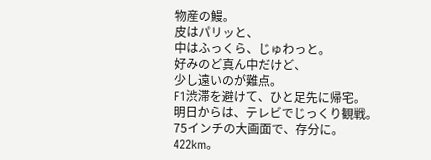物産の鰻。
皮はパリッと、
中はふっくら、じゅわっと。
好みのど真ん中だけど、
少し遠いのが難点。
F1渋滞を避けて、ひと足先に帰宅。
明日からは、テレビでじっくり観戦。
75インチの大画面で、存分に。
422km。